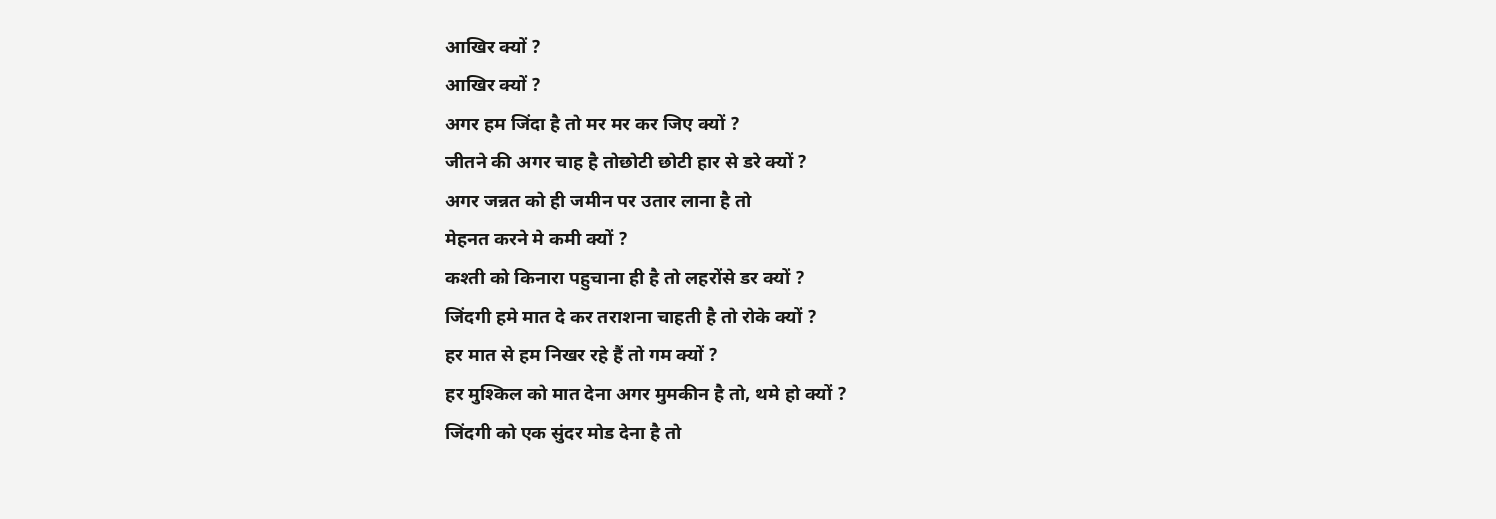आखिर क्यों ?
आखिर क्यों ?
अगर हम जिंदा है तो मर मर कर जिए क्यों ?
जीतने की अगर चाह है तोछोटी छोटी हार से डरे क्यों ?
अगर जन्नत को ही जमीन पर उतार लाना है तो
मेहनत करने मे कमी क्यों ?
कश्ती को किनारा पहुचाना ही है तो लहरोंसे डर क्यों ?
जिंदगी हमे मात दे कर तराशना चाहती है तो रोके क्यों ?
हर मात से हम निखर रहे हैं तो गम क्यों ?
हर मुश्किल को मात देना अगर मुमकीन है तो, थमे हो क्यों ?
जिंदगी को एक सुंदर मोड देना है तो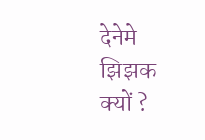देनेमे झिझक क्यों ?